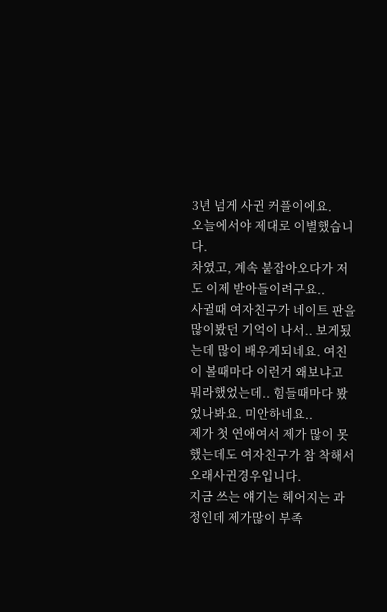3년 넘게 사귄 커플이에요.
오늘에서야 제대로 이별했습니다.
차였고, 계속 붙잡아오다가 저도 이제 받아들이려구요..
사귈때 여자친구가 네이트 판을 많이봤던 기억이 나서.. 보게됬는데 많이 배우게되네요. 여친이 볼때마다 이런거 왜보냐고 뭐라했었는데.. 힘들때마다 봤었나봐요. 미안하네요..
제가 첫 연애여서 제가 많이 못했는데도 여자친구가 참 착해서 오래사귄경우입니다.
지금 쓰는 얘기는 헤어지는 과정인데 제가많이 부족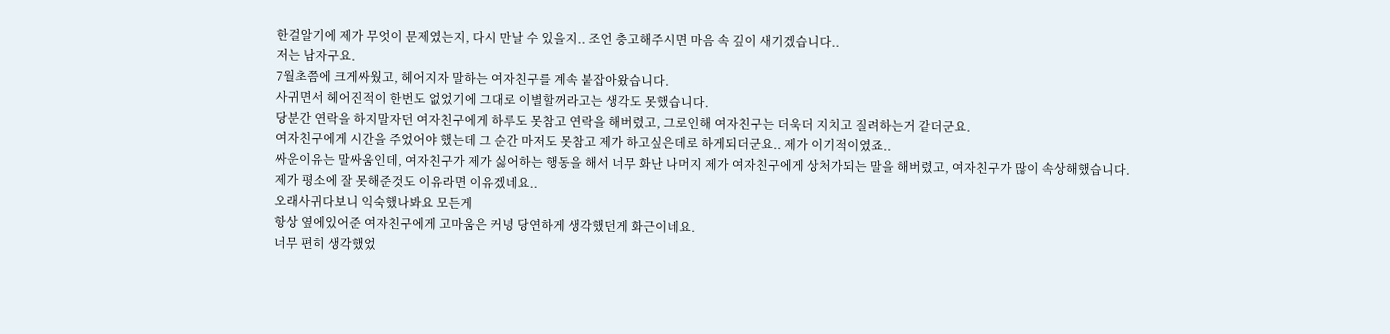한걸알기에 제가 무엇이 문제였는지, 다시 만날 수 있을지.. 조언 충고해주시면 마음 속 깊이 새기겠습니다..
저는 남자구요.
7월초쯤에 크게싸웠고, 헤어지자 말하는 여자친구를 계속 붙잡아왔습니다.
사귀면서 헤어진적이 한번도 없었기에 그대로 이별할꺼라고는 생각도 못했습니다.
당분간 연락을 하지말자던 여자친구에게 하루도 못참고 연락을 해버렸고, 그로인해 여자친구는 더욱더 지치고 질려하는거 같더군요.
여자친구에게 시간을 주었어야 했는데 그 순간 마저도 못참고 제가 하고싶은데로 하게되더군요.. 제가 이기적이였죠..
싸운이유는 말싸움인데, 여자친구가 제가 싫어하는 행동을 해서 너무 화난 나머지 제가 여자친구에게 상처가되는 말을 해버렸고, 여자친구가 많이 속상해했습니다.
제가 평소에 잘 못해준것도 이유라면 이유겠네요..
오래사귀다보니 익숙했나봐요 모든게
항상 옆에있어준 여자친구에게 고마움은 커녕 당연하게 생각했던게 화근이네요.
너무 편히 생각했었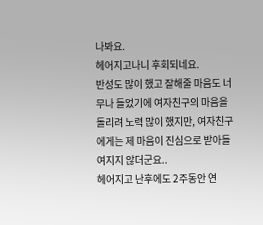나봐요.
헤어지고나니 후회되네요.
반성도 많이 했고 잘해줄 마음도 너무나 들었기에 여자친구의 마음을 돌리려 노력 많이 했지만, 여자친구에게는 제 마음이 진심으로 받아들여지지 않더군요..
헤어지고 난후에도 2주동안 연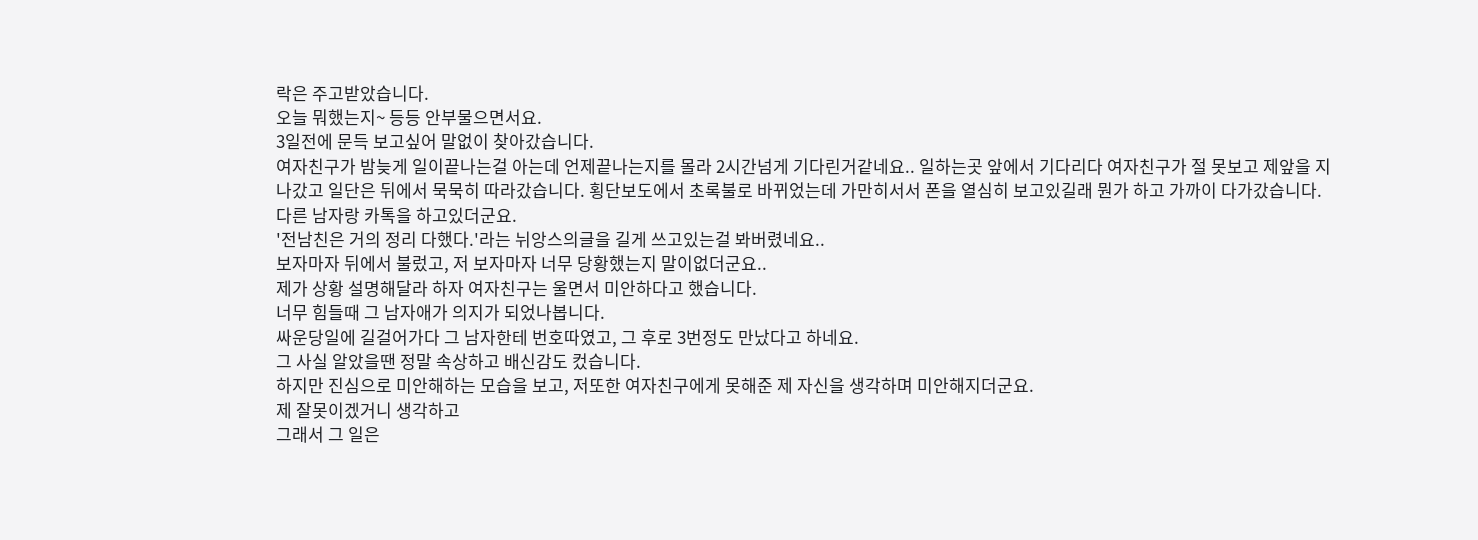락은 주고받았습니다.
오늘 뭐했는지~ 등등 안부물으면서요.
3일전에 문득 보고싶어 말없이 찾아갔습니다.
여자친구가 밤늦게 일이끝나는걸 아는데 언제끝나는지를 몰라 2시간넘게 기다린거같네요.. 일하는곳 앞에서 기다리다 여자친구가 절 못보고 제앞을 지나갔고 일단은 뒤에서 묵묵히 따라갔습니다. 횡단보도에서 초록불로 바뀌었는데 가만히서서 폰을 열심히 보고있길래 뭔가 하고 가까이 다가갔습니다. 다른 남자랑 카톡을 하고있더군요.
'전남친은 거의 정리 다했다.'라는 뉘앙스의글을 길게 쓰고있는걸 봐버렸네요..
보자마자 뒤에서 불렀고, 저 보자마자 너무 당황했는지 말이없더군요..
제가 상황 설명해달라 하자 여자친구는 울면서 미안하다고 했습니다.
너무 힘들때 그 남자애가 의지가 되었나봅니다.
싸운당일에 길걸어가다 그 남자한테 번호따였고, 그 후로 3번정도 만났다고 하네요.
그 사실 알았을땐 정말 속상하고 배신감도 컸습니다.
하지만 진심으로 미안해하는 모습을 보고, 저또한 여자친구에게 못해준 제 자신을 생각하며 미안해지더군요.
제 잘못이겠거니 생각하고
그래서 그 일은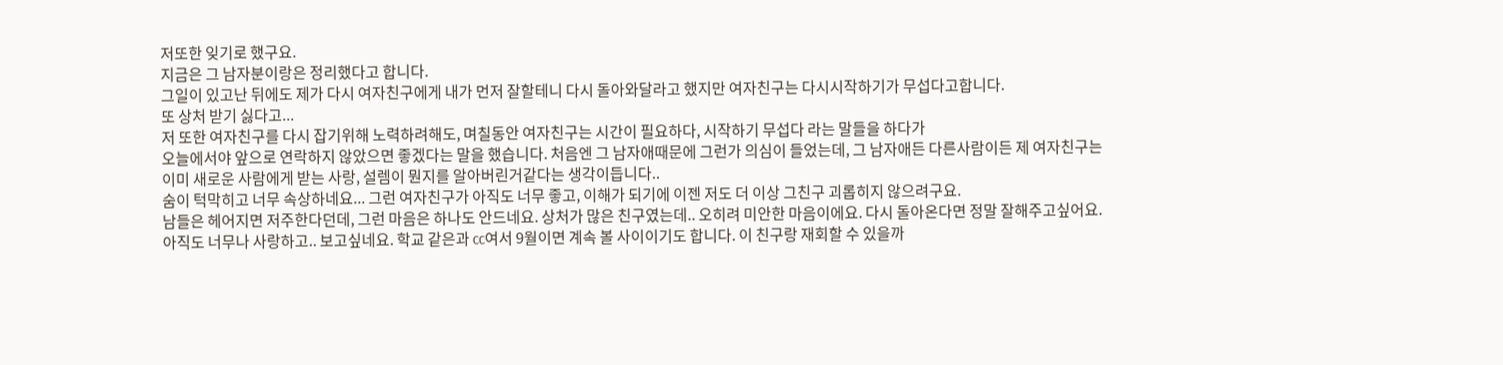저또한 잊기로 했구요.
지금은 그 남자분이랑은 정리했다고 합니다.
그일이 있고난 뒤에도 제가 다시 여자친구에게 내가 먼저 잘할테니 다시 돌아와달라고 했지만 여자친구는 다시시작하기가 무섭다고합니다.
또 상처 받기 싫다고...
저 또한 여자친구를 다시 잡기위해 노력하려해도, 며칠동안 여자친구는 시간이 필요하다, 시작하기 무섭다 라는 말들을 하다가
오늘에서야 앞으로 연락하지 않았으면 좋겠다는 말을 했습니다. 처음엔 그 남자애때문에 그런가 의심이 들었는데, 그 남자애든 다른사람이든 제 여자친구는 이미 새로운 사람에게 받는 사랑, 설렘이 뭔지를 알아버린거같다는 생각이듭니다..
숨이 턱막히고 너무 속상하네요... 그런 여자친구가 아직도 너무 좋고, 이해가 되기에 이젠 저도 더 이상 그친구 괴롭히지 않으려구요.
남들은 헤어지면 저주한다던데, 그런 마음은 하나도 안드네요. 상처가 많은 친구였는데.. 오히려 미안한 마음이에요. 다시 돌아온다면 정말 잘해주고싶어요. 아직도 너무나 사랑하고.. 보고싶네요. 학교 같은과 cc여서 9월이면 계속 볼 사이이기도 합니다. 이 친구랑 재회할 수 있을까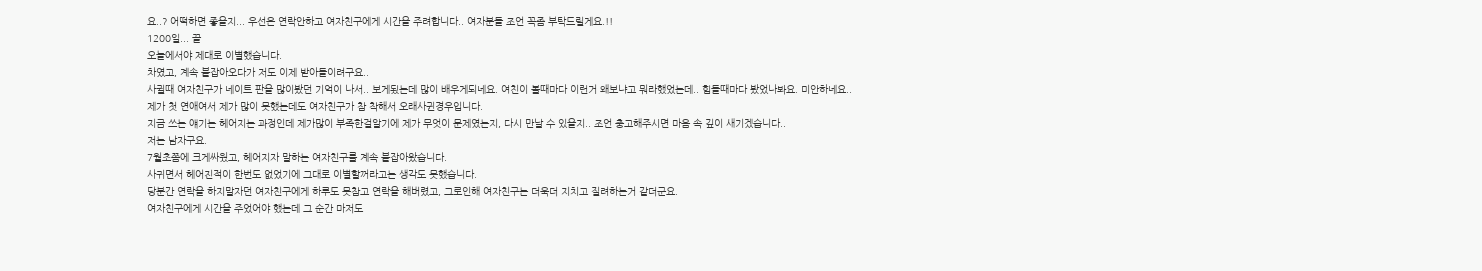요..? 어떡하면 좋을지... 우선은 연락안하고 여자친구에게 시간을 주려합니다.. 여자분들 조언 꼭좀 부탁드릴게요.!!
1200일... 끝
오늘에서야 제대로 이별했습니다.
차였고, 계속 붙잡아오다가 저도 이제 받아들이려구요..
사귈때 여자친구가 네이트 판을 많이봤던 기억이 나서.. 보게됬는데 많이 배우게되네요. 여친이 볼때마다 이런거 왜보냐고 뭐라했었는데.. 힘들때마다 봤었나봐요. 미안하네요..
제가 첫 연애여서 제가 많이 못했는데도 여자친구가 참 착해서 오래사귄경우입니다.
지금 쓰는 얘기는 헤어지는 과정인데 제가많이 부족한걸알기에 제가 무엇이 문제였는지, 다시 만날 수 있을지.. 조언 충고해주시면 마음 속 깊이 새기겠습니다..
저는 남자구요.
7월초쯤에 크게싸웠고, 헤어지자 말하는 여자친구를 계속 붙잡아왔습니다.
사귀면서 헤어진적이 한번도 없었기에 그대로 이별할꺼라고는 생각도 못했습니다.
당분간 연락을 하지말자던 여자친구에게 하루도 못참고 연락을 해버렸고, 그로인해 여자친구는 더욱더 지치고 질려하는거 같더군요.
여자친구에게 시간을 주었어야 했는데 그 순간 마저도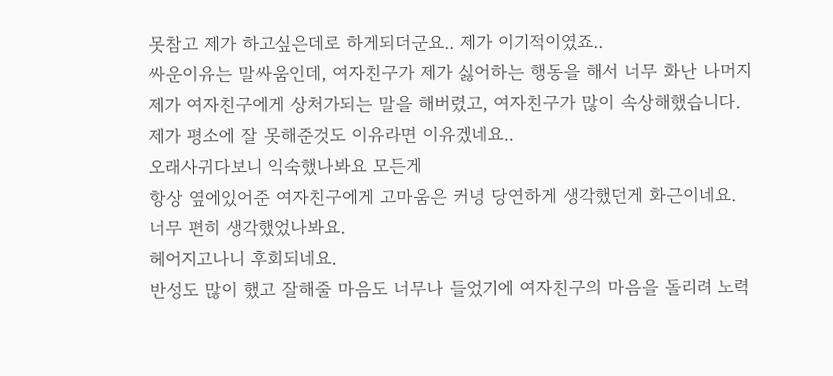못참고 제가 하고싶은데로 하게되더군요.. 제가 이기적이였죠..
싸운이유는 말싸움인데, 여자친구가 제가 싫어하는 행동을 해서 너무 화난 나머지 제가 여자친구에게 상처가되는 말을 해버렸고, 여자친구가 많이 속상해했습니다.
제가 평소에 잘 못해준것도 이유라면 이유겠네요..
오래사귀다보니 익숙했나봐요 모든게
항상 옆에있어준 여자친구에게 고마움은 커녕 당연하게 생각했던게 화근이네요.
너무 편히 생각했었나봐요.
헤어지고나니 후회되네요.
반성도 많이 했고 잘해줄 마음도 너무나 들었기에 여자친구의 마음을 돌리려 노력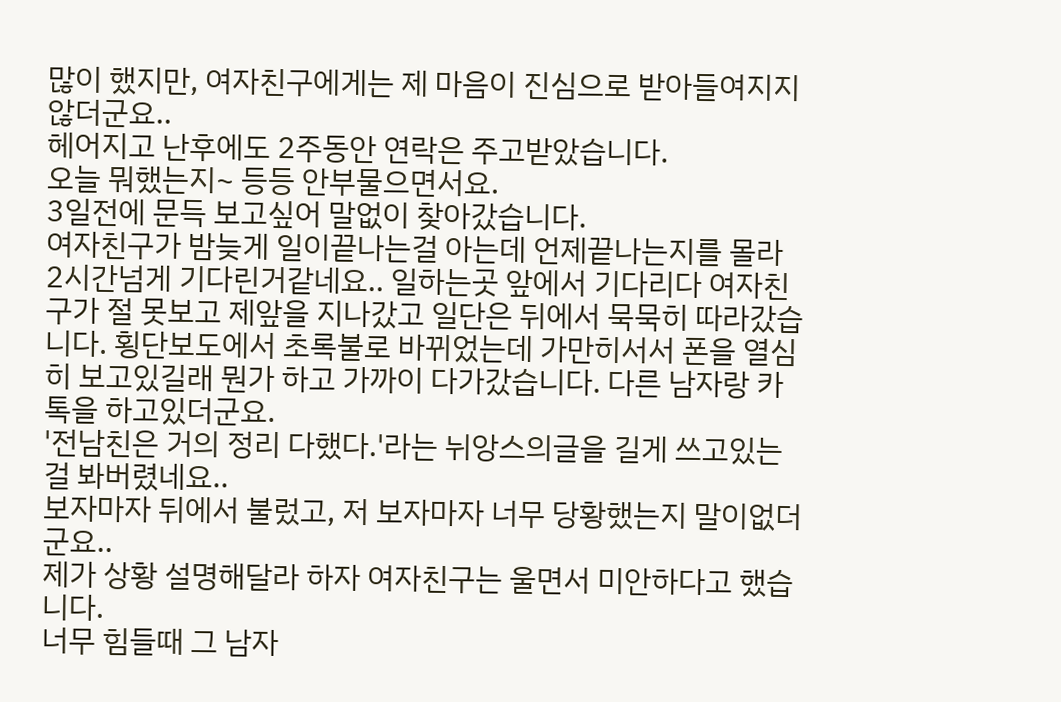많이 했지만, 여자친구에게는 제 마음이 진심으로 받아들여지지 않더군요..
헤어지고 난후에도 2주동안 연락은 주고받았습니다.
오늘 뭐했는지~ 등등 안부물으면서요.
3일전에 문득 보고싶어 말없이 찾아갔습니다.
여자친구가 밤늦게 일이끝나는걸 아는데 언제끝나는지를 몰라 2시간넘게 기다린거같네요.. 일하는곳 앞에서 기다리다 여자친구가 절 못보고 제앞을 지나갔고 일단은 뒤에서 묵묵히 따라갔습니다. 횡단보도에서 초록불로 바뀌었는데 가만히서서 폰을 열심히 보고있길래 뭔가 하고 가까이 다가갔습니다. 다른 남자랑 카톡을 하고있더군요.
'전남친은 거의 정리 다했다.'라는 뉘앙스의글을 길게 쓰고있는걸 봐버렸네요..
보자마자 뒤에서 불렀고, 저 보자마자 너무 당황했는지 말이없더군요..
제가 상황 설명해달라 하자 여자친구는 울면서 미안하다고 했습니다.
너무 힘들때 그 남자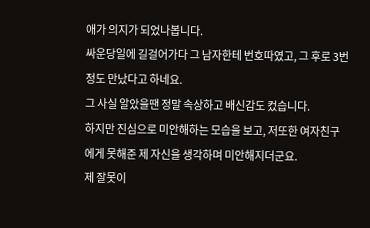애가 의지가 되었나봅니다.
싸운당일에 길걸어가다 그 남자한테 번호따였고, 그 후로 3번정도 만났다고 하네요.
그 사실 알았을땐 정말 속상하고 배신감도 컸습니다.
하지만 진심으로 미안해하는 모습을 보고, 저또한 여자친구에게 못해준 제 자신을 생각하며 미안해지더군요.
제 잘못이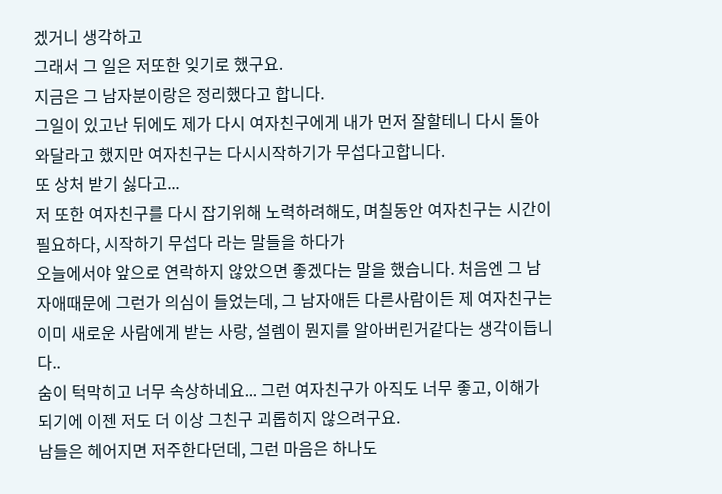겠거니 생각하고
그래서 그 일은 저또한 잊기로 했구요.
지금은 그 남자분이랑은 정리했다고 합니다.
그일이 있고난 뒤에도 제가 다시 여자친구에게 내가 먼저 잘할테니 다시 돌아와달라고 했지만 여자친구는 다시시작하기가 무섭다고합니다.
또 상처 받기 싫다고...
저 또한 여자친구를 다시 잡기위해 노력하려해도, 며칠동안 여자친구는 시간이 필요하다, 시작하기 무섭다 라는 말들을 하다가
오늘에서야 앞으로 연락하지 않았으면 좋겠다는 말을 했습니다. 처음엔 그 남자애때문에 그런가 의심이 들었는데, 그 남자애든 다른사람이든 제 여자친구는 이미 새로운 사람에게 받는 사랑, 설렘이 뭔지를 알아버린거같다는 생각이듭니다..
숨이 턱막히고 너무 속상하네요... 그런 여자친구가 아직도 너무 좋고, 이해가 되기에 이젠 저도 더 이상 그친구 괴롭히지 않으려구요.
남들은 헤어지면 저주한다던데, 그런 마음은 하나도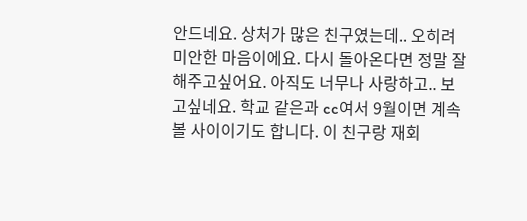안드네요. 상처가 많은 친구였는데.. 오히려 미안한 마음이에요. 다시 돌아온다면 정말 잘해주고싶어요. 아직도 너무나 사랑하고.. 보고싶네요. 학교 같은과 cc여서 9월이면 계속 볼 사이이기도 합니다. 이 친구랑 재회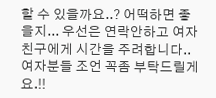할 수 있을까요..? 어떡하면 좋을지... 우선은 연락안하고 여자친구에게 시간을 주려합니다.. 여자분들 조언 꼭좀 부탁드릴게요.!!